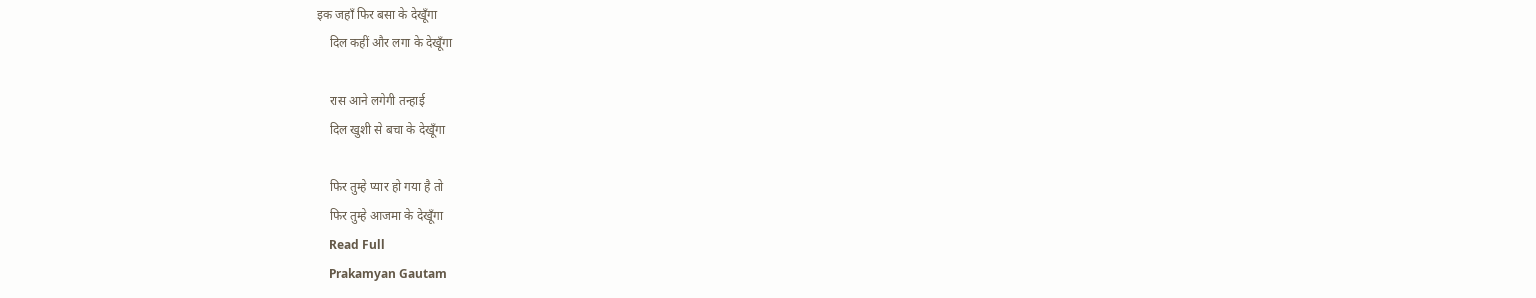इक जहाँ फिर बसा के देखूँगा
    दिल कहीं और लगा के देखूँगा

    रास आने लगेगी तन्हाई
    दिल खुशी से बचा के देखूँगा

    फिर तुम्हे प्यार हो गया है तो
    फिर तुम्हे आजमा के देखूँगा
    Read Full
    Prakamyan Gautam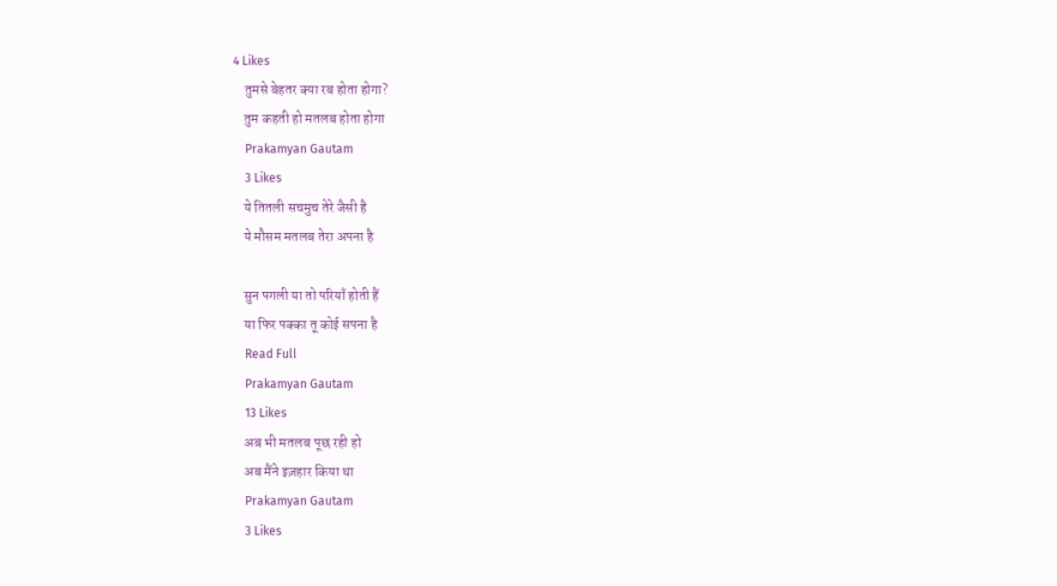4 Likes
    तुमसे बेहतर क्या रब होता होगा?
    तुम कहती हो मतलब होता होगा
    Prakamyan Gautam
    3 Likes
    ये तितली सचमुच तेरे जैसी है
    ये मौसम मतलब तेरा अपना है

    सुन पगली या तो परियाँ होती हैं
    या फिर पक्का तू कोई सपना है
    Read Full
    Prakamyan Gautam
    13 Likes
    अब भी मतलब पूछ रही हो
    अब मैंने इज़हार किया था
    Prakamyan Gautam
    3 Likes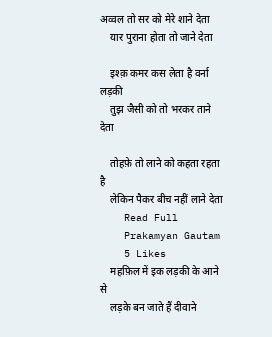अव्वल तो सर को मेरे शाने देता
    यार पुराना होता तो जाने देता

    इश्क़ कमर कस लेता है वर्ना लड़की
    तुझ जैसी को तो भरकर ताने देता

    तोहफ़े तो लाने को कहता रहता है
    लेकिन पैकर बीच नहीं लाने देता
    Read Full
    Prakamyan Gautam
    5 Likes
    महफ़िल में इक लड़की के आने से
    लड़के बन जाते हैं दीवाने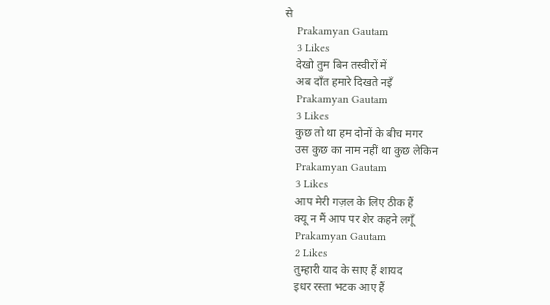से
    Prakamyan Gautam
    3 Likes
    देखो तुम बिन तस्वीरों में
    अब दाँत हमारे दिखते नइँ
    Prakamyan Gautam
    3 Likes
    कुछ तो था हम दोनों के बीच मगर
    उस कुछ का नाम नहीं था कुछ लेकिन
    Prakamyan Gautam
    3 Likes
    आप मेरी गज़ल के लिए ठीक हैं
    क्यू न मैं आप पर शेर कहने लगूँ
    Prakamyan Gautam
    2 Likes
    तुम्हारी याद के साए हैं शायद
    इधर रस्ता भटक आए हैं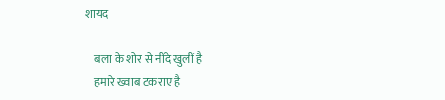शायद

    बला के शोर से नींदे खुलीं है
    हमारे ख्वाब टकराए है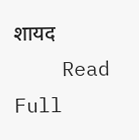शायद
    Read Full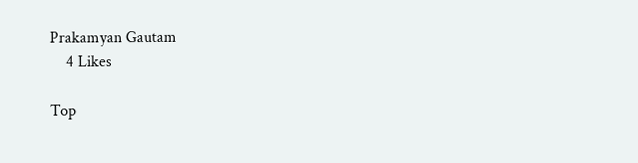Prakamyan Gautam
    4 Likes

Top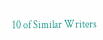10 of Similar Writers